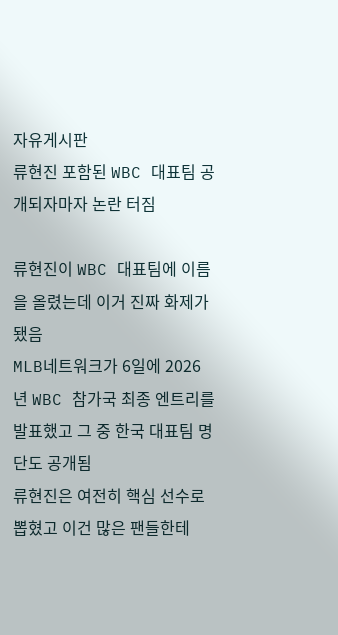자유게시판
류현진 포함된 WBC 대표팀 공개되자마자 논란 터짐

류현진이 WBC 대표팀에 이름을 올렸는데 이거 진짜 화제가 됐음
MLB네트워크가 6일에 2026년 WBC 참가국 최종 엔트리를 발표했고 그 중 한국 대표팀 명단도 공개됨
류현진은 여전히 핵심 선수로 뽑혔고 이건 많은 팬들한테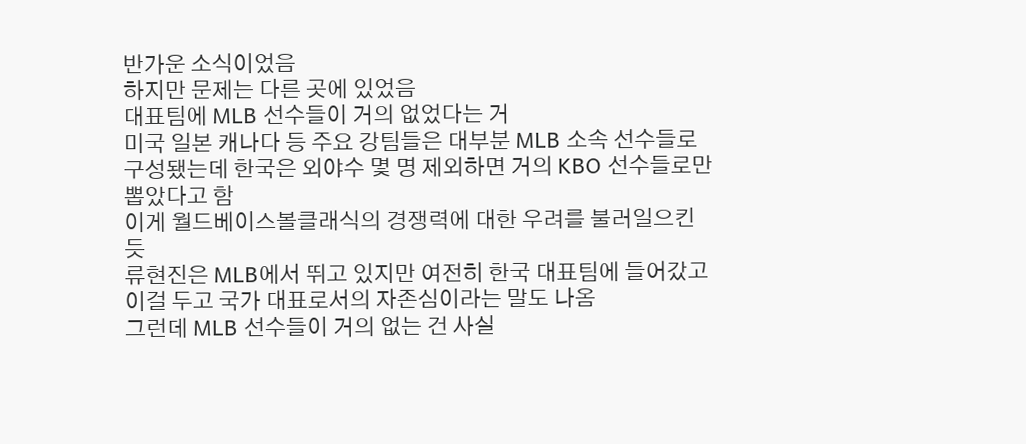반가운 소식이었음
하지만 문제는 다른 곳에 있었음
대표팀에 MLB 선수들이 거의 없었다는 거
미국 일본 캐나다 등 주요 강팀들은 대부분 MLB 소속 선수들로 구성됐는데 한국은 외야수 몇 명 제외하면 거의 KBO 선수들로만 뽑았다고 함
이게 월드베이스볼클래식의 경쟁력에 대한 우려를 불러일으킨 듯
류현진은 MLB에서 뛰고 있지만 여전히 한국 대표팀에 들어갔고 이걸 두고 국가 대표로서의 자존심이라는 말도 나옴
그런데 MLB 선수들이 거의 없는 건 사실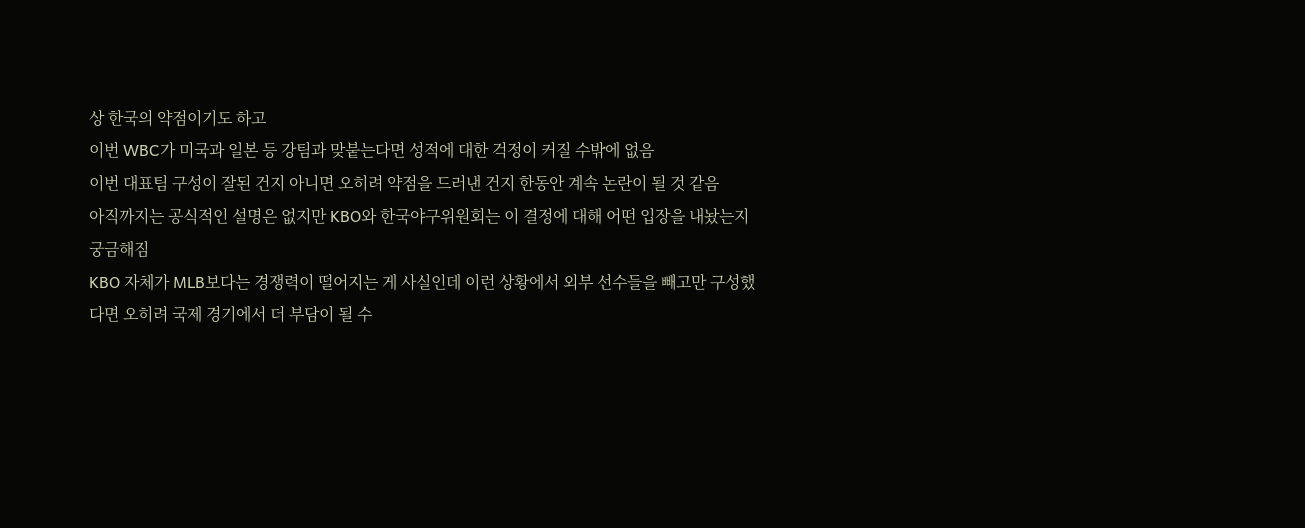상 한국의 약점이기도 하고
이번 WBC가 미국과 일본 등 강팀과 맞붙는다면 성적에 대한 걱정이 커질 수밖에 없음
이번 대표팀 구성이 잘된 건지 아니면 오히려 약점을 드러낸 건지 한동안 계속 논란이 될 것 같음
아직까지는 공식적인 설명은 없지만 KBO와 한국야구위원회는 이 결정에 대해 어떤 입장을 내놨는지 궁금해짐
KBO 자체가 MLB보다는 경쟁력이 떨어지는 게 사실인데 이런 상황에서 외부 선수들을 빼고만 구성했다면 오히려 국제 경기에서 더 부담이 될 수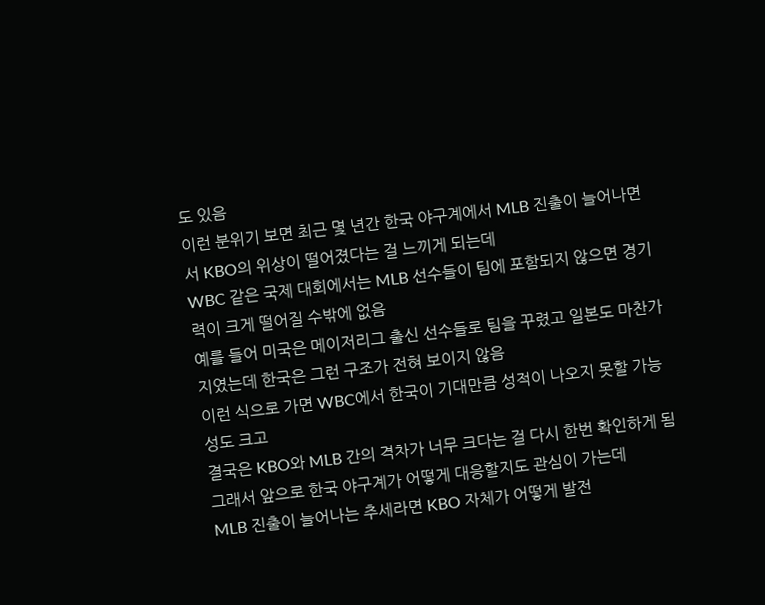도 있음
이런 분위기 보면 최근 몇 년간 한국 야구계에서 MLB 진출이 늘어나면서 KBO의 위상이 떨어졌다는 걸 느끼게 되는데
WBC 같은 국제 대회에서는 MLB 선수들이 팀에 포함되지 않으면 경기력이 크게 떨어질 수밖에 없음
예를 들어 미국은 메이저리그 출신 선수들로 팀을 꾸렸고 일본도 마찬가지였는데 한국은 그런 구조가 전혀 보이지 않음
이런 식으로 가면 WBC에서 한국이 기대만큼 성적이 나오지 못할 가능성도 크고
결국은 KBO와 MLB 간의 격차가 너무 크다는 걸 다시 한번 확인하게 됨
그래서 앞으로 한국 야구계가 어떻게 대응할지도 관심이 가는데
MLB 진출이 늘어나는 추세라면 KBO 자체가 어떻게 발전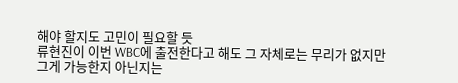해야 할지도 고민이 필요할 듯
류현진이 이번 WBC에 출전한다고 해도 그 자체로는 무리가 없지만
그게 가능한지 아닌지는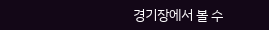경기장에서 볼 수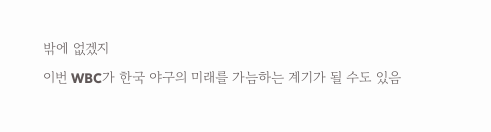밖에 없겠지
이번 WBC가 한국 야구의 미래를 가늠하는 계기가 될 수도 있음